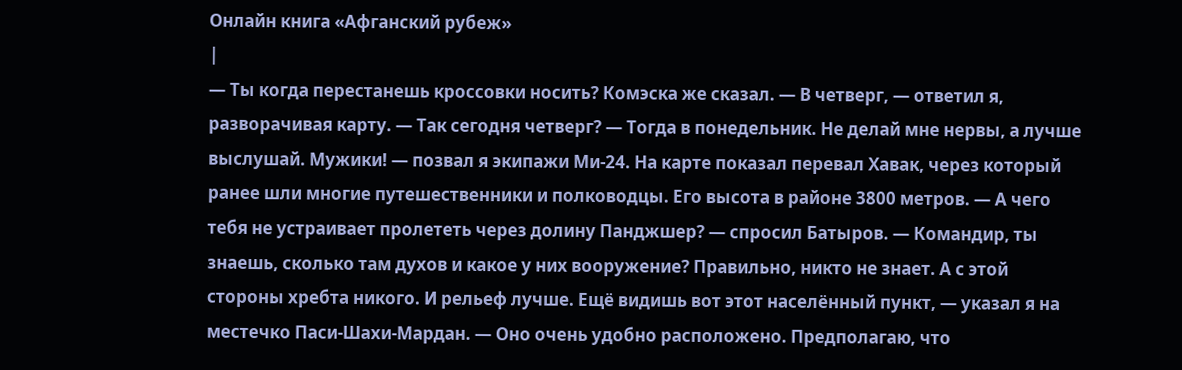Онлайн книга «Афганский рубеж»
|
— Ты когда перестанешь кроссовки носить? Комэска же сказал. — В четверг, — ответил я, разворачивая карту. — Так сегодня четверг? — Тогда в понедельник. Не делай мне нервы, а лучше выслушай. Мужики! — позвал я экипажи Ми-24. На карте показал перевал Хавак, через который ранее шли многие путешественники и полководцы. Его высота в районе 3800 метров. — А чего тебя не устраивает пролететь через долину Панджшер? — спросил Батыров. — Командир, ты знаешь, сколько там духов и какое у них вооружение? Правильно, никто не знает. А с этой стороны хребта никого. И рельеф лучше. Ещё видишь вот этот населённый пункт, — указал я на местечко Паси-Шахи-Мардан. — Оно очень удобно расположено. Предполагаю, что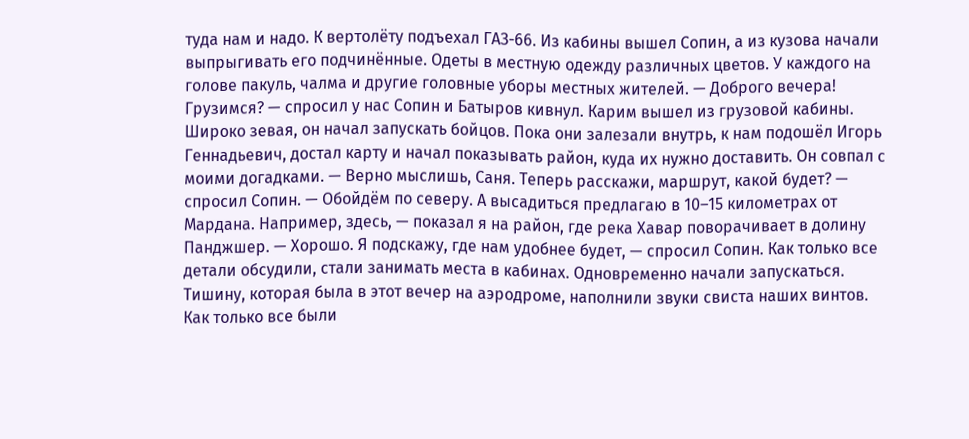туда нам и надо. К вертолёту подъехал ГАЗ-66. Из кабины вышел Сопин, а из кузова начали выпрыгивать его подчинённые. Одеты в местную одежду различных цветов. У каждого на голове пакуль, чалма и другие головные уборы местных жителей. — Доброго вечера! Грузимся? — спросил у нас Сопин и Батыров кивнул. Карим вышел из грузовой кабины. Широко зевая, он начал запускать бойцов. Пока они залезали внутрь, к нам подошёл Игорь Геннадьевич, достал карту и начал показывать район, куда их нужно доставить. Он совпал с моими догадками. — Верно мыслишь, Саня. Теперь расскажи, маршрут, какой будет? — спросил Сопин. — Обойдём по северу. А высадиться предлагаю в 10–15 километрах от Мардана. Например, здесь, — показал я на район, где река Хавар поворачивает в долину Панджшер. — Хорошо. Я подскажу, где нам удобнее будет, — спросил Сопин. Как только все детали обсудили, стали занимать места в кабинах. Одновременно начали запускаться. Тишину, которая была в этот вечер на аэродроме, наполнили звуки свиста наших винтов. Как только все были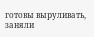готовы выруливать, заняли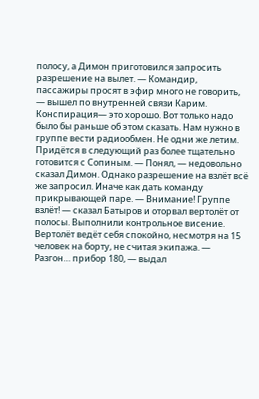полосу, а Димон приготовился запросить разрешение на вылет. — Командир, пассажиры просят в эфир много не говорить, — вышел по внутренней связи Карим. Конспирация— это хорошо. Вот только надо было бы раньше об этом сказать. Нам нужно в группе вести радиообмен. Не одни же летим. Придётся в следующий раз более тщательно готовится с Сопиным. — Понял, — недовольно сказал Димон. Однако разрешение на взлёт всё же запросил. Иначе как дать команду прикрывающей паре. — Внимание! Группе взлёт! — сказал Батыров и оторвал вертолёт от полосы. Выполнили контрольное висение. Вертолёт ведёт себя спокойно, несмотря на 15 человек на борту, не считая экипажа. — Разгон… прибор 180, — выдал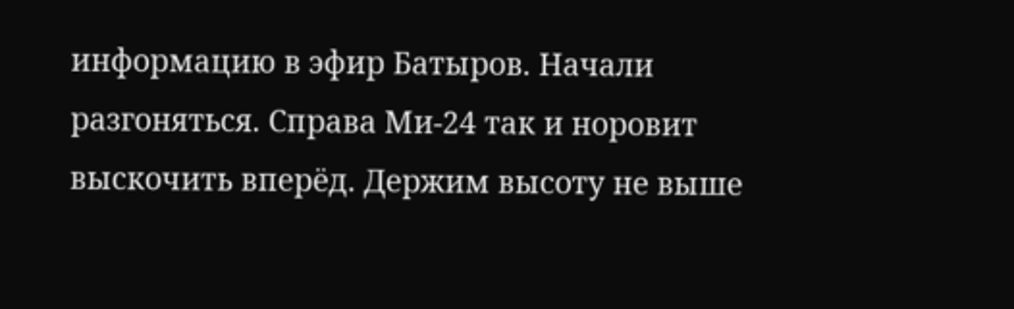информацию в эфир Батыров. Начали разгоняться. Справа Ми-24 так и норовит выскочить вперёд. Держим высоту не выше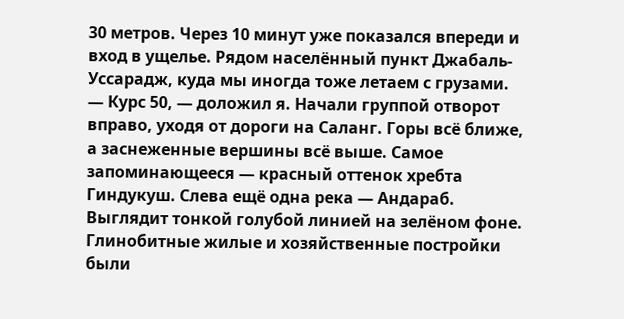30 метров. Через 10 минут уже показался впереди и вход в ущелье. Рядом населённый пункт Джабаль-Уссарадж, куда мы иногда тоже летаем с грузами. — Курс 50, — доложил я. Начали группой отворот вправо, уходя от дороги на Саланг. Горы всё ближе, а заснеженные вершины всё выше. Самое запоминающееся — красный оттенок хребта Гиндукуш. Слева ещё одна река — Андараб. Выглядит тонкой голубой линией на зелёном фоне. Глинобитные жилые и хозяйственные постройки были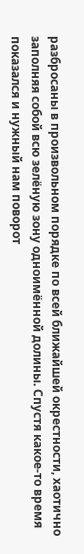разбросаны в произвольном порядке по всей ближайшей окрестности, хаотично заполняя собой всю зелёную зону одноимённой долины. Спустя какое-то время показался и нужный нам поворот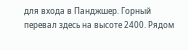для входа в Панджшер. Горный перевал здесь на высоте 2400. Рядом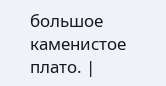большое каменистое плато. |